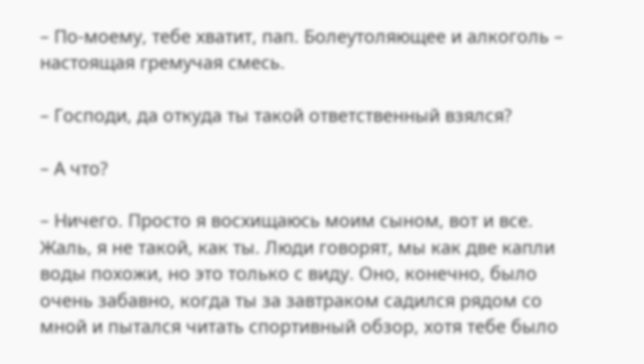– По-моему, тебе хватит, пап. Болеутоляющее и алкоголь – настоящая гремучая смесь.

– Господи, да откуда ты такой ответственный взялся?

– А что?

– Ничего. Просто я восхищаюсь моим сыном, вот и все. Жаль, я не такой, как ты. Люди говорят, мы как две капли воды похожи, но это только с виду. Оно, конечно, было очень забавно, когда ты за завтраком садился рядом со мной и пытался читать спортивный обзор, хотя тебе было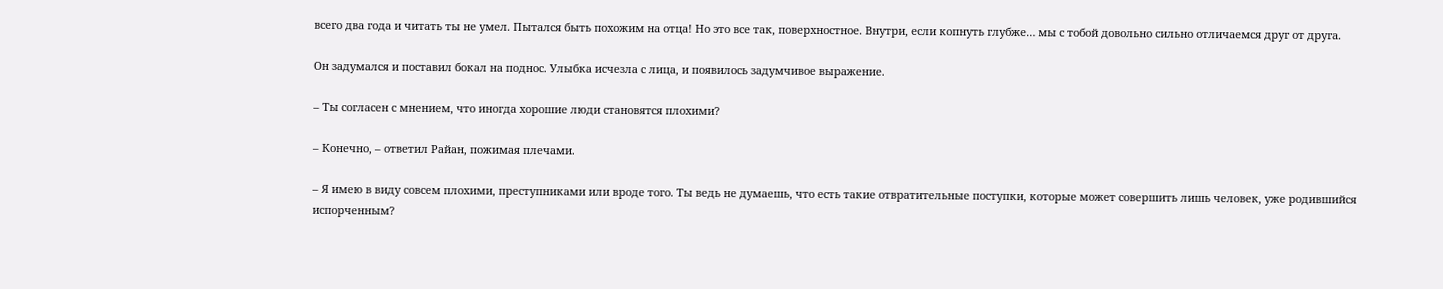всего два года и читать ты не умел. Пытался быть похожим на отца! Но это все так, поверхностное. Внутри, если копнуть глубже… мы с тобой довольно сильно отличаемся друг от друга.

Он задумался и поставил бокал на поднос. Улыбка исчезла с лица, и появилось задумчивое выражение.

– Ты согласен с мнением, что иногда хорошие люди становятся плохими?

– Конечно, – ответил Райан, пожимая плечами.

– Я имею в виду совсем плохими, преступниками или вроде того. Ты ведь не думаешь, что есть такие отвратительные поступки, которые может совершить лишь человек, уже родившийся испорченным?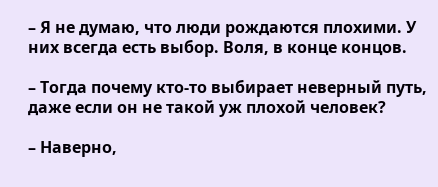– Я не думаю, что люди рождаются плохими. У них всегда есть выбор. Воля, в конце концов.

– Тогда почему кто-то выбирает неверный путь, даже если он не такой уж плохой человек?

– Наверно,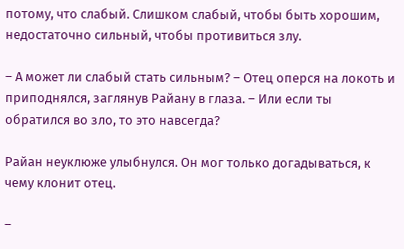потому, что слабый. Слишком слабый, чтобы быть хорошим, недостаточно сильный, чтобы противиться злу.

– А может ли слабый стать сильным? – Отец оперся на локоть и приподнялся, заглянув Райану в глаза. – Или если ты обратился во зло, то это навсегда?

Райан неуклюже улыбнулся. Он мог только догадываться, к чему клонит отец.

–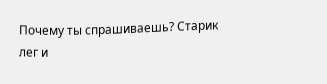Почему ты спрашиваешь? Старик лег и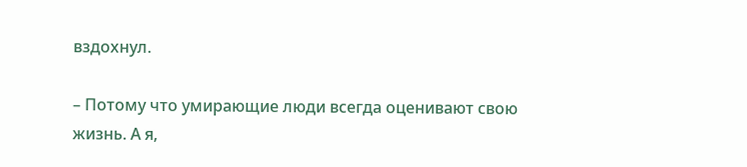вздохнул.

– Потому что умирающие люди всегда оценивают свою жизнь. А я,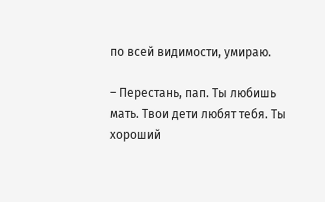по всей видимости, умираю.

– Перестань, пап. Ты любишь мать. Твои дети любят тебя. Ты хороший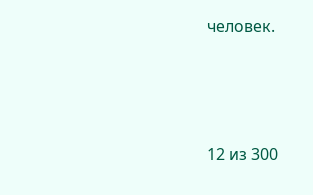человек.



12 из 300